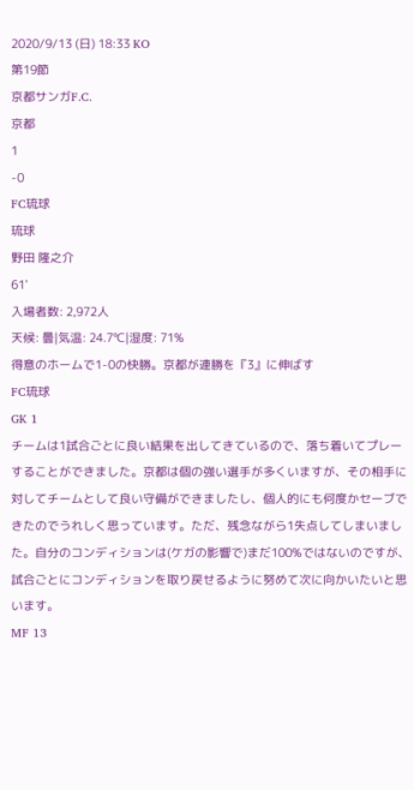2020/9/13 (日) 18:33 KO
第19節
京都サンガF.C.
京都
1
-0
FC琉球
琉球
野田 隆之介
61'
入場者数: 2,972人
天候: 曇|気温: 24.7℃|湿度: 71%
得意のホームで1-0の快勝。京都が連勝を『3』に伸ばす
FC琉球
GK 1
チームは1試合ごとに良い結果を出してきているので、落ち着いてプレーすることができました。京都は個の強い選手が多くいますが、その相手に対してチームとして良い守備ができましたし、個人的にも何度かセーブできたのでうれしく思っています。ただ、残念ながら1失点してしまいました。自分のコンディションは(ケガの影響で)まだ100%ではないのですが、試合ごとにコンディションを取り戻せるように努めて次に向かいたいと思います。
MF 13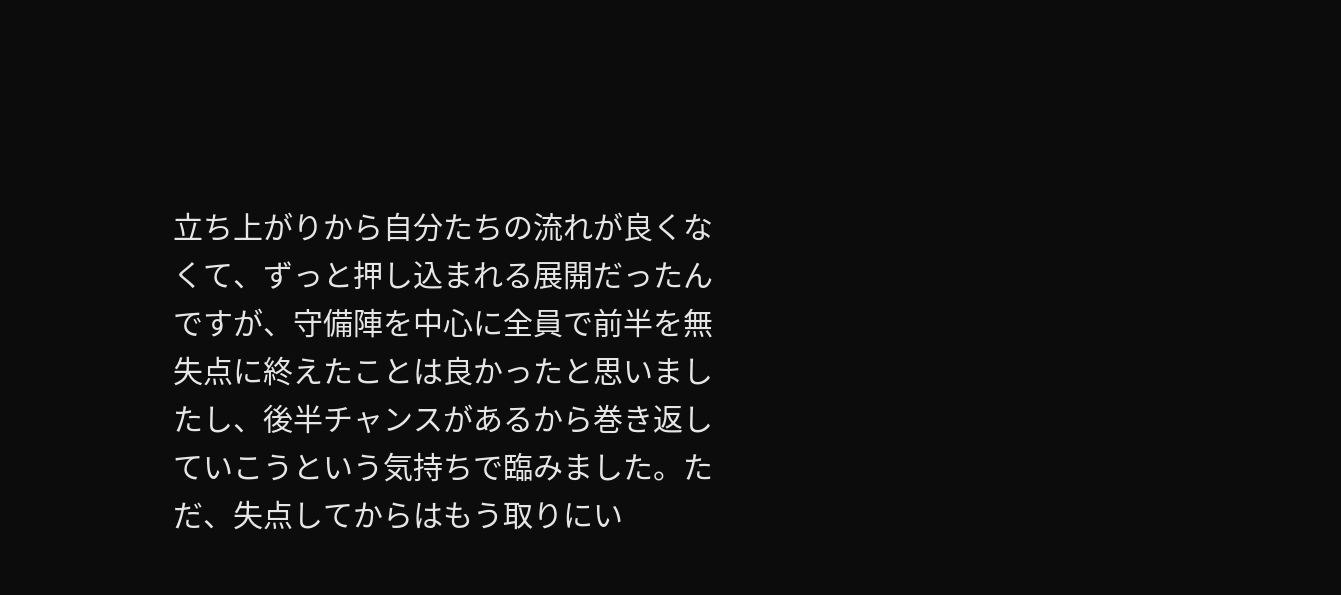立ち上がりから自分たちの流れが良くなくて、ずっと押し込まれる展開だったんですが、守備陣を中心に全員で前半を無失点に終えたことは良かったと思いましたし、後半チャンスがあるから巻き返していこうという気持ちで臨みました。ただ、失点してからはもう取りにい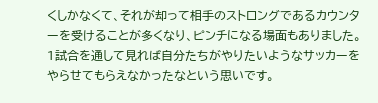くしかなくて、それが却って相手のストロングであるカウンターを受けることが多くなり、ピンチになる場面もありました。1試合を通して見れば自分たちがやりたいようなサッカーをやらせてもらえなかったなという思いです。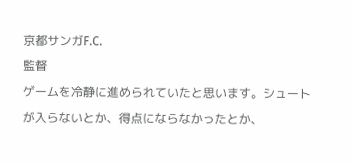京都サンガF.C.
監督
ゲームを冷静に進められていたと思います。シュートが入らないとか、得点にならなかったとか、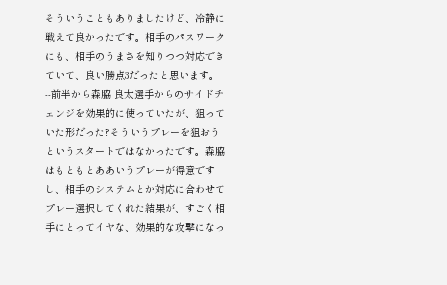そういうこともありましたけど、冷静に戦えて良かったです。相手のパスワークにも、相手のうまさを知りつつ対応できていて、良い勝点3だったと思います。 --前半から森脇 良太選手からのサイドチェンジを効果的に使っていたが、狙っていた形だった?そういうプレーを狙おうというスタートではなかったです。森脇はもともとああいうプレーが得意ですし、相手のシステムとか対応に合わせてプレー選択してくれた結果が、すごく相手にとってイヤな、効果的な攻撃になっ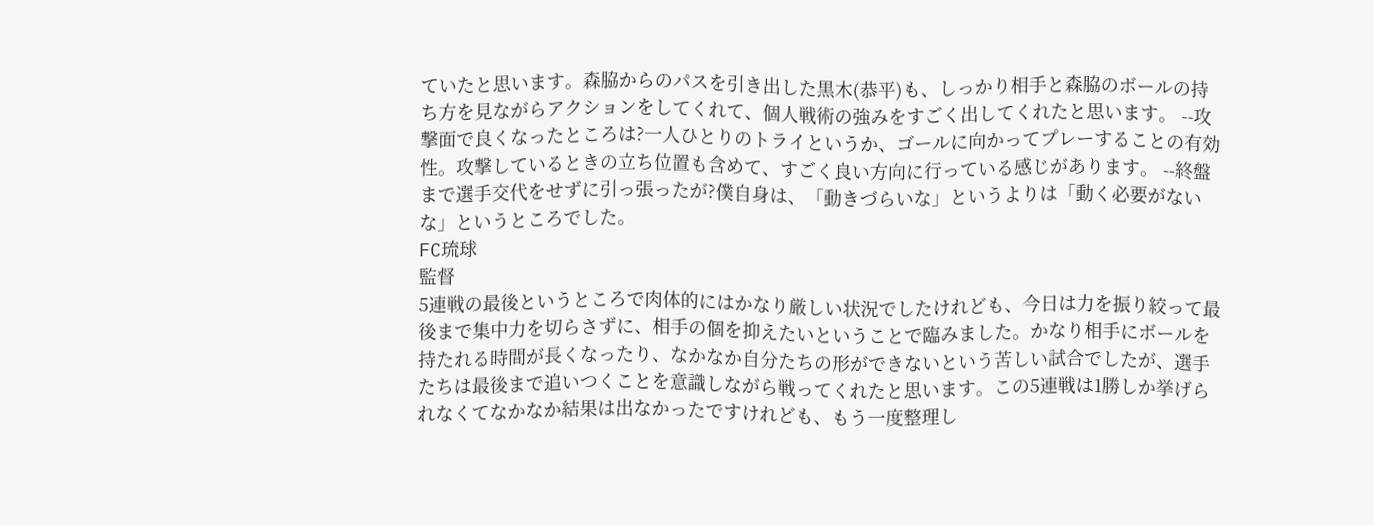ていたと思います。森脇からのパスを引き出した黒木(恭平)も、しっかり相手と森脇のボールの持ち方を見ながらアクションをしてくれて、個人戦術の強みをすごく出してくれたと思います。 --攻撃面で良くなったところは?一人ひとりのトライというか、ゴールに向かってプレーすることの有効性。攻撃しているときの立ち位置も含めて、すごく良い方向に行っている感じがあります。 --終盤まで選手交代をせずに引っ張ったが?僕自身は、「動きづらいな」というよりは「動く必要がないな」というところでした。
FC琉球
監督
5連戦の最後というところで肉体的にはかなり厳しい状況でしたけれども、今日は力を振り絞って最後まで集中力を切らさずに、相手の個を抑えたいということで臨みました。かなり相手にボールを持たれる時間が長くなったり、なかなか自分たちの形ができないという苦しい試合でしたが、選手たちは最後まで追いつくことを意識しながら戦ってくれたと思います。この5連戦は1勝しか挙げられなくてなかなか結果は出なかったですけれども、もう一度整理し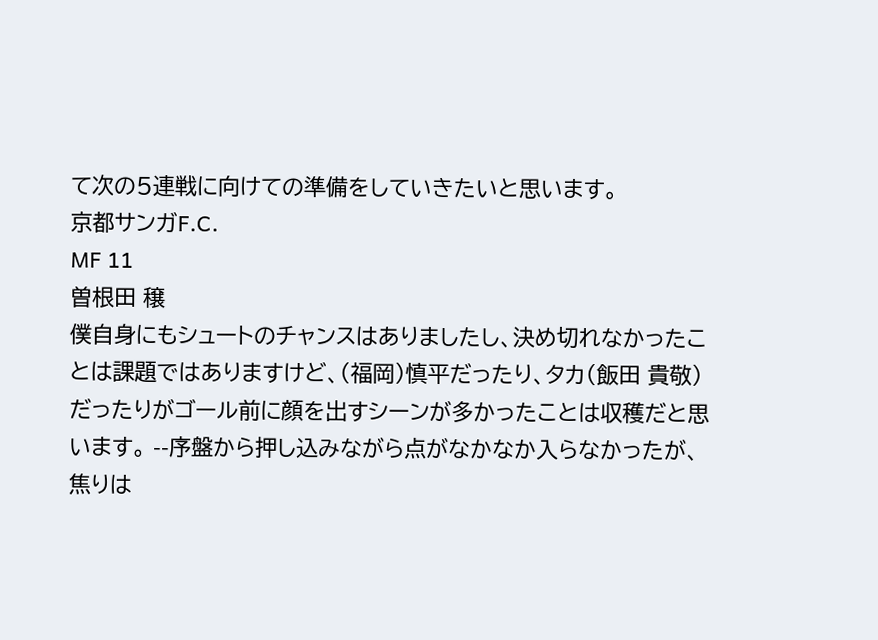て次の5連戦に向けての準備をしていきたいと思います。
京都サンガF.C.
MF 11
曽根田 穣
僕自身にもシュートのチャンスはありましたし、決め切れなかったことは課題ではありますけど、(福岡)慎平だったり、タカ(飯田 貴敬)だったりがゴール前に顔を出すシーンが多かったことは収穫だと思います。 --序盤から押し込みながら点がなかなか入らなかったが、焦りは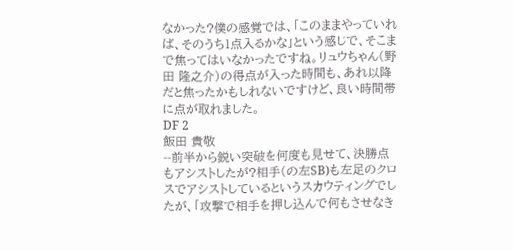なかった?僕の感覚では、「このままやっていれば、そのうち1点入るかな」という感じで、そこまで焦ってはいなかったですね。リュウちゃん(野田 隆之介)の得点が入った時間も、あれ以降だと焦ったかもしれないですけど、良い時間帯に点が取れました。
DF 2
飯田 貴敬
--前半から鋭い突破を何度も見せて、決勝点もアシストしたが?相手(の左SB)も左足のクロスでアシストしているというスカウティングでしたが、「攻撃で相手を押し込んで何もさせなき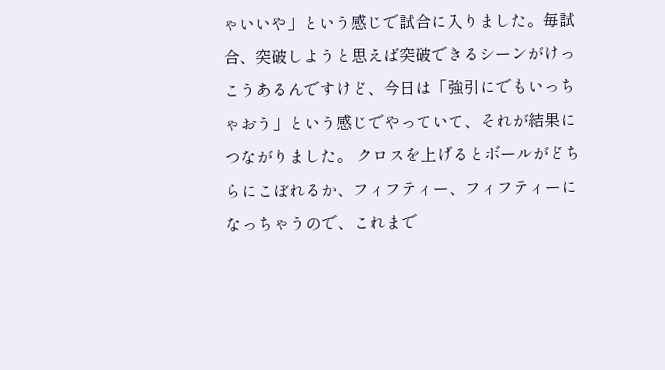ゃいいや」という感じで試合に入りました。毎試合、突破しようと思えば突破できるシーンがけっこうあるんですけど、今日は「強引にでもいっちゃおう」という感じでやっていて、それが結果につながりました。 クロスを上げるとボールがどちらにこぼれるか、フィフティー、フィフティーになっちゃうので、これまで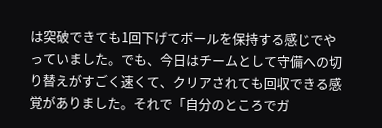は突破できても1回下げてボールを保持する感じでやっていました。でも、今日はチームとして守備への切り替えがすごく速くて、クリアされても回収できる感覚がありました。それで「自分のところでガ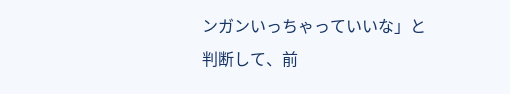ンガンいっちゃっていいな」と判断して、前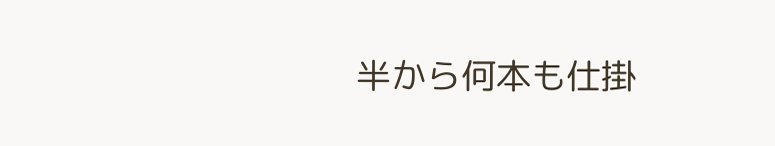半から何本も仕掛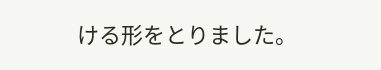ける形をとりました。